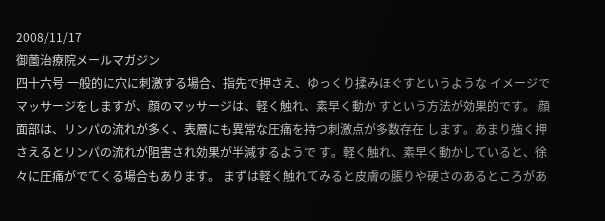2008/11/17
御薗治療院メールマガジン
四十六号 一般的に穴に刺激する場合、指先で押さえ、ゆっくり揉みほぐすというような イメージでマッサージをしますが、顔のマッサージは、軽く触れ、素早く動か すという方法が効果的です。 顔面部は、リンパの流れが多く、表層にも異常な圧痛を持つ刺激点が多数存在 します。あまり強く押さえるとリンパの流れが阻害され効果が半減するようで す。軽く触れ、素早く動かしていると、徐々に圧痛がでてくる場合もあります。 まずは軽く触れてみると皮膚の脹りや硬さのあるところがあ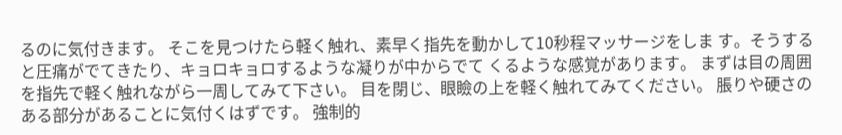るのに気付きます。 そこを見つけたら軽く触れ、素早く指先を動かして10秒程マッサージをしま す。そうすると圧痛がでてきたり、キョロキョロするような凝りが中からでて くるような感覚があります。 まずは目の周囲を指先で軽く触れながら一周してみて下さい。 目を閉じ、眼瞼の上を軽く触れてみてください。 脹りや硬さのある部分があることに気付くはずです。 強制的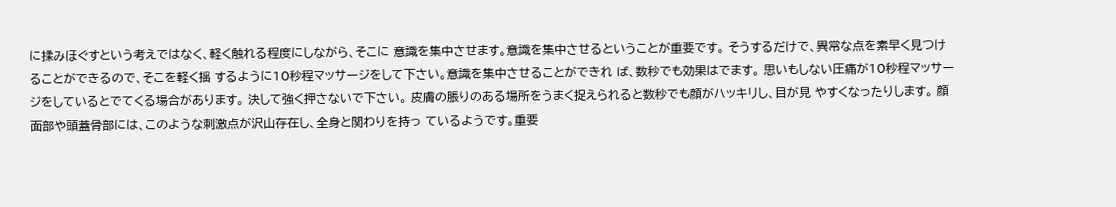に揉みほぐすという考えではなく、軽く触れる程度にしながら、そこに 意識を集中させます。意識を集中させるということが重要です。 そうするだけで、異常な点を素早く見つけることができるので、そこを軽く揺 するように10秒程マッサージをして下さい。意識を集中させることができれ ば、数秒でも効果はでます。 思いもしない圧痛が10秒程マッサージをしているとでてくる場合があります。 決して強く押さないで下さい。 皮膚の脹りのある場所をうまく捉えられると数秒でも顔がハッキリし、目が見 やすくなったりします。 顔面部や頭蓋骨部には、このような刺激点が沢山存在し、全身と関わりを持っ ているようです。重要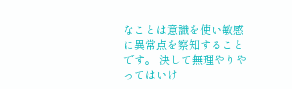なことは意識を使い敏感に異常点を察知することです。 決して無理やりやってはいけ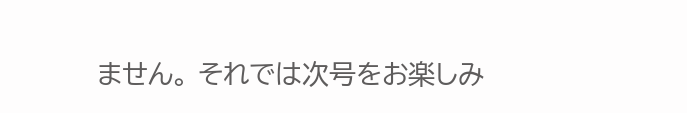ません。 それでは次号をお楽しみ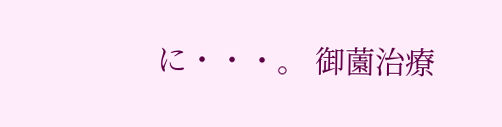に・・・。 御薗治療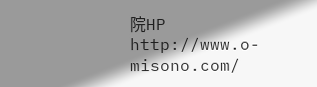院HP http://www.o-misono.com/